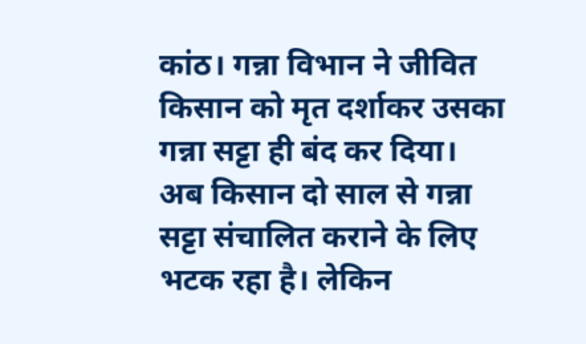कांठ। गन्ना विभान ने जीवित किसान को मृत दर्शाकर उसका गन्ना सट्टा ही बंद कर दिया। अब किसान दो साल से गन्ना सट्टा संचालित कराने के लिए भटक रहा है। लेकिन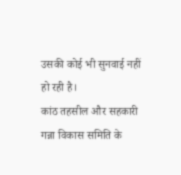उसकी कोई भी सुनवाई नहीं हो रही है।
कांठ तहसील और सहकारी गन्ना विकास समिति के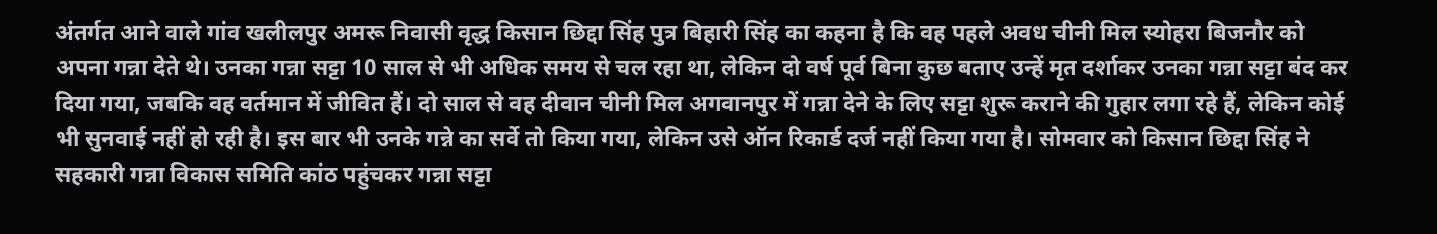अंतर्गत आने वाले गांव खलीलपुर अमरू निवासी वृद्ध किसान छिद्दा सिंह पुत्र बिहारी सिंह का कहना है कि वह पहले अवध चीनी मिल स्योहरा बिजनौर को अपना गन्ना देते थे। उनका गन्ना सट्टा 10 साल से भी अधिक समय से चल रहा था, लेकिन दो वर्ष पूर्व बिना कुछ बताए उन्हें मृत दर्शाकर उनका गन्ना सट्टा बंद कर दिया गया, जबकि वह वर्तमान में जीवित हैं। दो साल से वह दीवान चीनी मिल अगवानपुर में गन्ना देने के लिए सट्टा शुरू कराने की गुहार लगा रहे हैं, लेकिन कोई भी सुनवाई नहीं हो रही है। इस बार भी उनके गन्ने का सर्वे तो किया गया, लेकिन उसे ऑन रिकार्ड दर्ज नहीं किया गया है। सोमवार को किसान छिद्दा सिंह ने सहकारी गन्ना विकास समिति कांठ पहुंचकर गन्ना सट्टा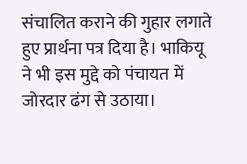संचालित कराने की गुहार लगाते हुए प्रार्थना पत्र दिया है। भाकियू ने भी इस मुद्दे को पंचायत में जोरदार ढंग से उठाया।